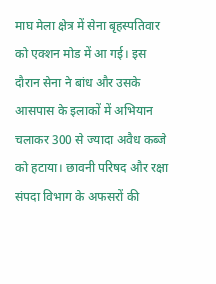माघ मेला क्षेत्र में सेना बृहस्पतिवार को एक्शन मोड में आ गई। इस दौरान सेना ने बांध और उसके आसपास के इलाकों में अभियान चलाकर 300 से ज्यादा अवैध कब्जे को हटाया। छावनी परिषद और रक्षा संपदा विभाग के अफसरों की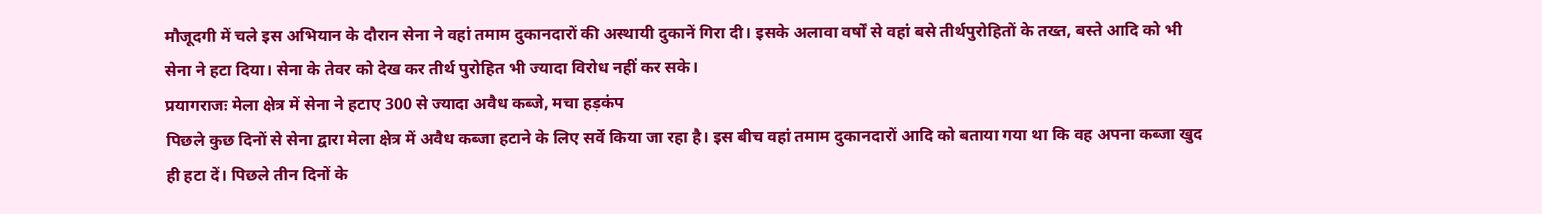मौजूदगी में चले इस अभियान के दौरान सेना ने वहां तमाम दुकानदारों की अस्थायी दुकानें गिरा दी। इसके अलावा वर्षों से वहां बसे तीर्थपुरोहितों के तख्त, बस्ते आदि को भी सेना ने हटा दिया। सेना के तेवर को देख कर तीर्थ पुरोहित भी ज्यादा विरोध नहीं कर सके।
प्रयागराजः मेला क्षेत्र में सेना ने हटाए 300 से ज्यादा अवैध कब्जे, मचा हड़कंप
पिछले कुछ दिनों से सेना द्वारा मेला क्षेत्र में अवैध कब्जा हटाने के लिए सर्वे किया जा रहा है। इस बीच वहां तमाम दुकानदारों आदि को बताया गया था कि वह अपना कब्जा खुद ही हटा दें। पिछले तीन दिनों के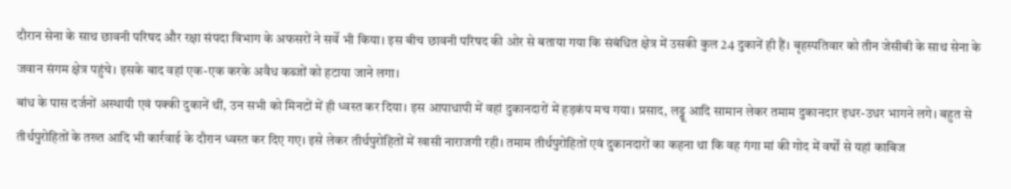दौरान सेना के साथ छावनी परिषद और रक्षा संपदा विभाग के अफसरों ने सर्वे भी किया। इस बीच छावनी परिषद की ओर से बताया गया कि संबंधित क्षेत्र में उसकी कुल 24 दुकानें ही हैं। बृहस्पतिवार को तीन जेसीबी के साथ सेना के जवान संगम क्षेत्र पहुंचे। इसके बाद वहां एक-एक करके अवैध कब्जों को हटाया जाने लगा।
बांध के पास दर्जनों अस्थायी एवं पक्की दुकानें थीं, उन सभी को मिनटों में ही ध्वस्त कर दिया। इस आपाधापी में वहां दुकानदारों में हड़कंप मच गया। प्रसाद, लड्डू आदि सामान लेकर तमाम दुकानदार इधर-उधर भागने लगे। बहुत से तीर्थपुरोहितों के तख्त आदि भी कार्रवाई के दौरान ध्वस्त कर दिए गए। इसे लेकर तीर्थपुरोहितों में खासी नाराजगी रही। तमाम तीर्थपुरोहितों एवं दुकानदारों का कहना था कि वह गंगा मां की गोद में वर्षों से यहां काबिज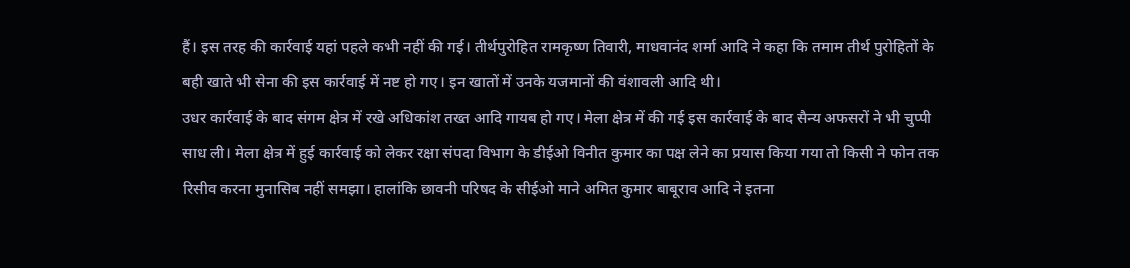हैं। इस तरह की कार्रवाई यहां पहले कभी नहीं की गई। तीर्थपुरोहित रामकृष्ण तिवारी, माधवानंद शर्मा आदि ने कहा कि तमाम तीर्थ पुरोहितों के बही खाते भी सेना की इस कार्रवाई में नष्ट हो गए। इन खातों में उनके यजमानों की वंशावली आदि थी।
उधर कार्रवाई के बाद संगम क्षेत्र में रखे अधिकांश तख्त आदि गायब हो गए। मेला क्षेत्र में की गई इस कार्रवाई के बाद सैन्य अफसरों ने भी चुप्पी साध ली। मेला क्षेत्र में हुई कार्रवाई को लेकर रक्षा संपदा विभाग के डीईओ विनीत कुमार का पक्ष लेने का प्रयास किया गया तो किसी ने फोन तक रिसीव करना मुनासिब नहीं समझा। हालांकि छावनी परिषद के सीईओ माने अमित कुमार बाबूराव आदि ने इतना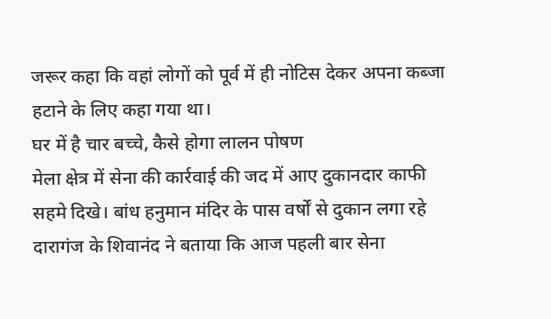जरूर कहा कि वहां लोगों को पूर्व में ही नोटिस देकर अपना कब्जा हटाने के लिए कहा गया था।
घर में है चार बच्चे, कैसे होगा लालन पोषण
मेला क्षेत्र में सेना की कार्रवाई की जद में आए दुकानदार काफी सहमे दिखे। बांध हनुमान मंदिर के पास वर्षों से दुकान लगा रहे दारागंज के शिवानंद ने बताया कि आज पहली बार सेना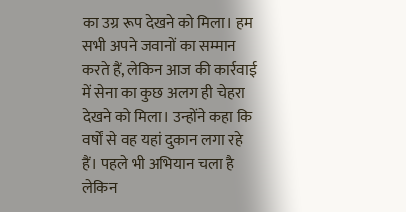का उग्र रूप देखने को मिला। हम सभी अपने जवानों का सम्मान करते हैं, लेकिन आज की कार्रवाई में सेना का कुछ अलग ही चेहरा देखने को मिला। उन्होंने कहा कि वर्षों से वह यहां दुकान लगा रहे हैं। पहले भी अभियान चला है लेकिन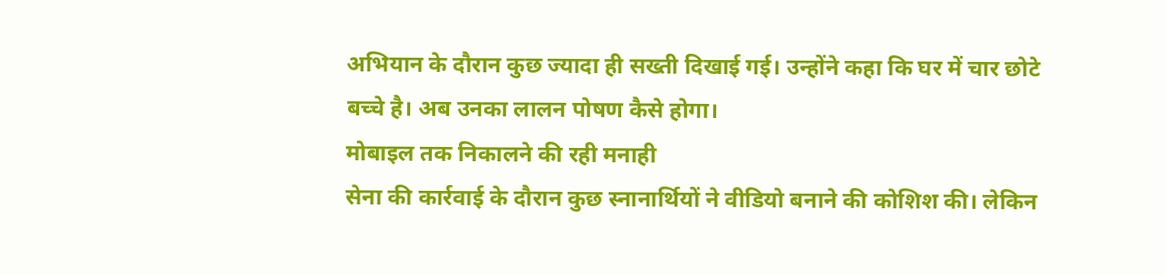अभियान के दौरान कुछ ज्यादा ही सख्ती दिखाई गई। उन्होंने कहा कि घर में चार छोटे बच्चे है। अब उनका लालन पोषण कैसे होगा।
मोबाइल तक निकालने की रही मनाही
सेना की कार्रवाई के दौरान कुछ स्नानार्थियों ने वीडियो बनाने की कोशिश की। लेकिन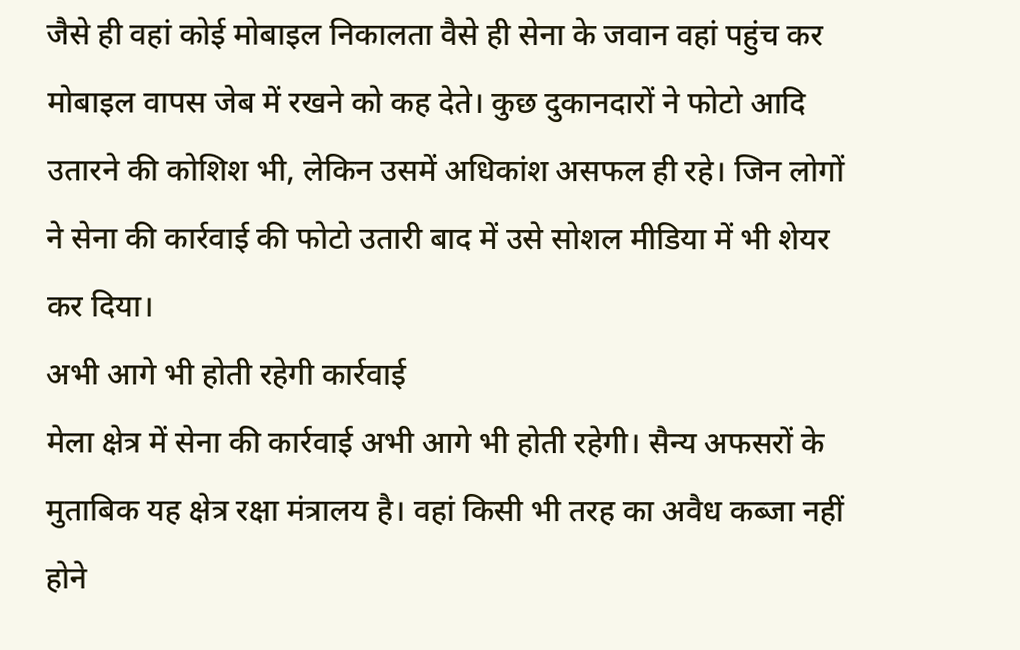जैसे ही वहां कोई मोबाइल निकालता वैसे ही सेना के जवान वहां पहुंच कर मोबाइल वापस जेब में रखने को कह देते। कुछ दुकानदारों ने फोटो आदि उतारने की कोशिश भी, लेकिन उसमें अधिकांश असफल ही रहे। जिन लोगों ने सेना की कार्रवाई की फोटो उतारी बाद में उसे सोशल मीडिया में भी शेयर कर दिया।
अभी आगे भी होती रहेगी कार्रवाई
मेला क्षेत्र में सेना की कार्रवाई अभी आगे भी होती रहेगी। सैन्य अफसरों के मुताबिक यह क्षेत्र रक्षा मंत्रालय है। वहां किसी भी तरह का अवैध कब्जा नहीं होने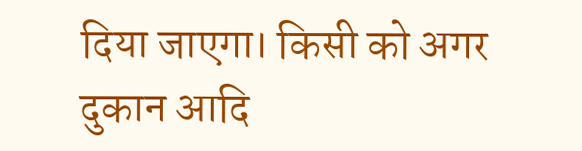दिया जाएगा। किसी को अगर दुकान आदि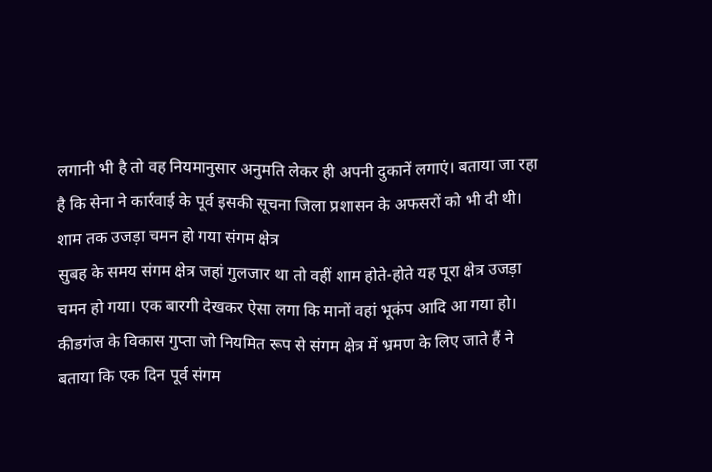लगानी भी है तो वह नियमानुसार अनुमति लेकर ही अपनी दुकानें लगाएं। बताया जा रहा है कि सेना ने कार्रवाई के पूर्व इसकी सूचना जिला प्रशासन के अफसरों को भी दी थी।
शाम तक उजड़ा चमन हो गया संगम क्षेत्र
सुबह के समय संगम क्षेत्र जहां गुलजार था तो वहीं शाम होते-होते यह पूरा क्षेत्र उजड़ा चमन हो गया। एक बारगी देखकर ऐसा लगा कि मानों वहां भूकंप आदि आ गया हो। कीडगंज के विकास गुप्ता जो नियमित रूप से संगम क्षेत्र में भ्रमण के लिए जाते हैं ने बताया कि एक दिन पूर्व संगम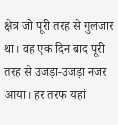क्षेत्र जो पूरी तरह से गुलजार था। वह एक दिन बाद पूरी तरह से उजड़ा-उजड़ा नजर आया। हर तरफ यहां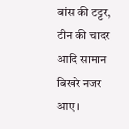बांस की टट्टर, टीन की चादर आदि सामान बिखरे नजर आए।